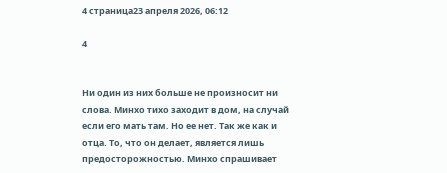4 страница23 апреля 2026, 06:12

4


Ни один из них больше не произносит ни слова. Минхо тихо заходит в дом, на случай если его мать там. Но ее нет. Так же как и отца. То, что он делает, является лишь предосторожностью. Минхо спрашивает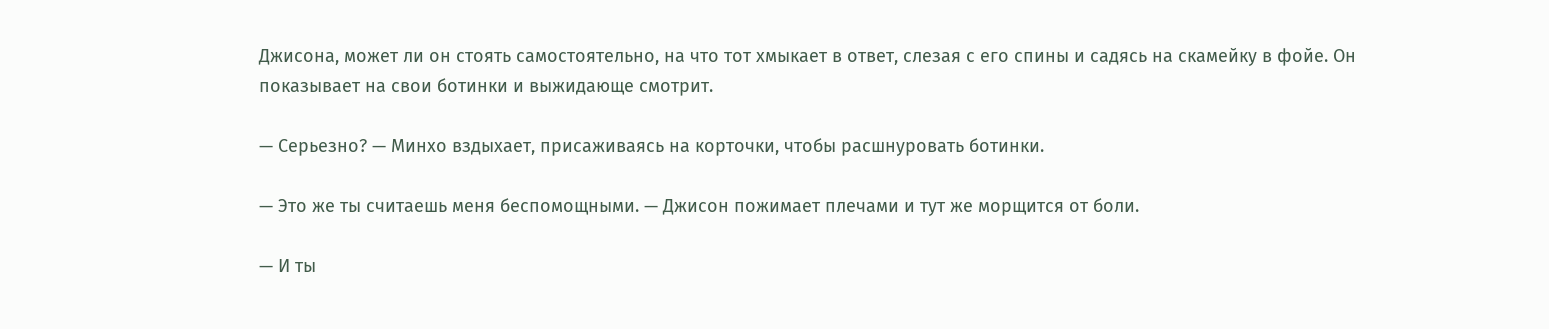Джисона, может ли он стоять самостоятельно, на что тот хмыкает в ответ, слезая с его спины и садясь на скамейку в фойе. Он показывает на свои ботинки и выжидающе смотрит.

— Серьезно? — Минхо вздыхает, присаживаясь на корточки, чтобы расшнуровать ботинки.

— Это же ты считаешь меня беспомощными. — Джисон пожимает плечами и тут же морщится от боли.

— И ты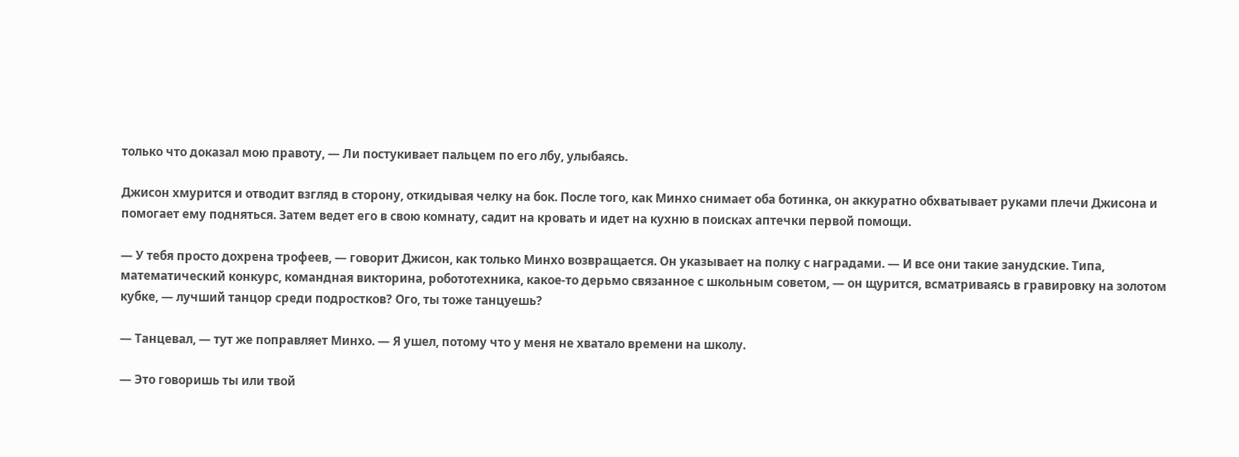только что доказал мою правоту, — Ли постукивает пальцем по его лбу, улыбаясь.

Джисон хмурится и отводит взгляд в сторону, откидывая челку на бок. После того, как Минхо снимает оба ботинка, он аккуратно обхватывает руками плечи Джисона и помогает ему подняться. Затем ведет его в свою комнату, садит на кровать и идет на кухню в поисках аптечки первой помощи.

— У тебя просто дохрена трофеев, — говорит Джисон, как только Минхо возвращается. Он указывает на полку с наградами. — И все они такие занудские. Типа, математический конкурс, командная викторина, робототехника, какое-то дерьмо связанное с школьным советом, — он щурится, всматриваясь в гравировку на золотом кубке, — лучший танцор среди подростков? Ого, ты тоже танцуешь?

— Танцевал, — тут же поправляет Минхо. — Я ушел, потому что у меня не хватало времени на школу.

— Это говоришь ты или твой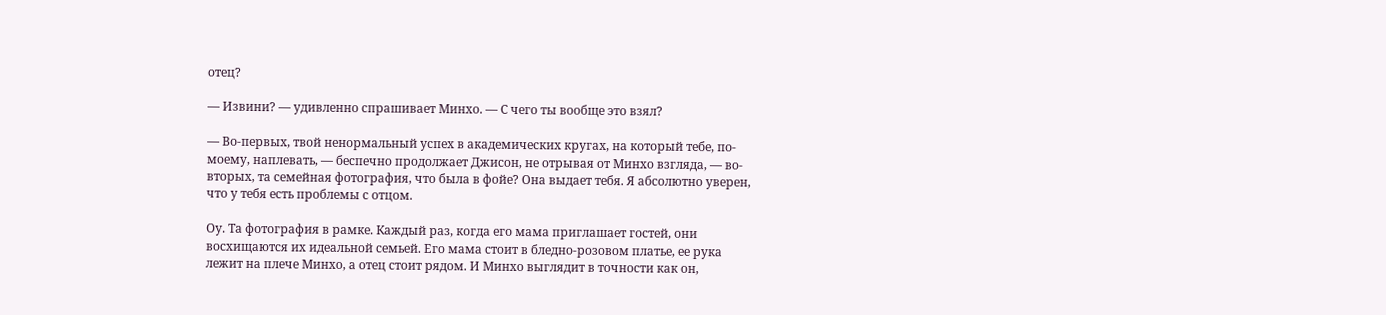отец?

— Извини? — удивленно спрашивает Минхо. — С чего ты вообще это взял?

— Во-первых, твой ненормальный успех в академических кругах, на который тебе, по-моему, наплевать, — беспечно продолжает Джисон, не отрывая от Минхо взгляда, — во-вторых, та семейная фотография, что была в фойе? Она выдает тебя. Я абсолютно уверен, что у тебя есть проблемы с отцом.

Оу. Та фотография в рамке. Каждый раз, когда его мама приглашает гостей, они восхищаются их идеальной семьей. Его мама стоит в бледно-розовом платье, ее рука лежит на плече Минхо, а отец стоит рядом. И Минхо выглядит в точности как он,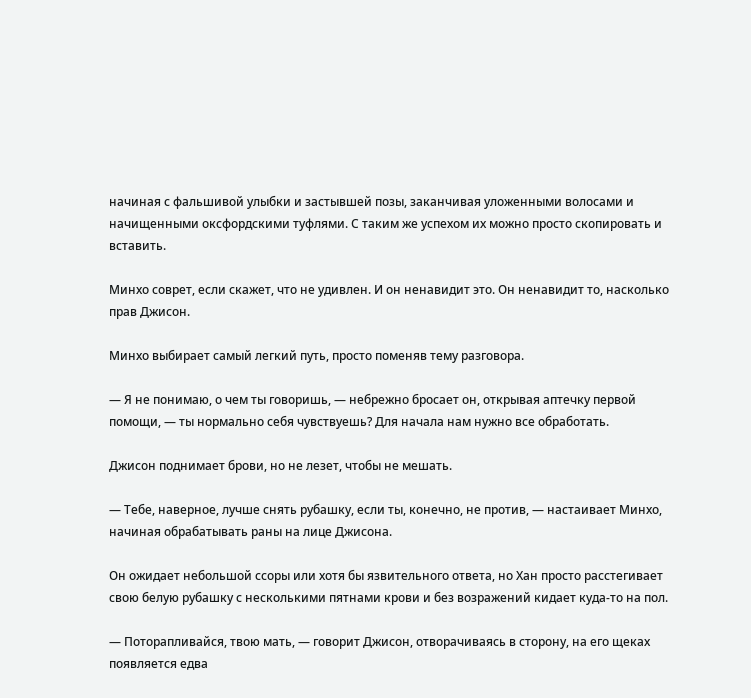начиная с фальшивой улыбки и застывшей позы, заканчивая уложенными волосами и начищенными оксфордскими туфлями. С таким же успехом их можно просто скопировать и вставить.

Минхо соврет, если скажет, что не удивлен. И он ненавидит это. Он ненавидит то, насколько прав Джисон.

Минхо выбирает самый легкий путь, просто поменяв тему разговора.

— Я не понимаю, о чем ты говоришь, — небрежно бросает он, открывая аптечку первой помощи, — ты нормально себя чувствуешь? Для начала нам нужно все обработать.

Джисон поднимает брови, но не лезет, чтобы не мешать.

— Тебе, наверное, лучше снять рубашку, если ты, конечно, не против, — настаивает Минхо, начиная обрабатывать раны на лице Джисона.

Он ожидает небольшой ссоры или хотя бы язвительного ответа, но Хан просто расстегивает свою белую рубашку с несколькими пятнами крови и без возражений кидает куда-то на пол.

— Поторапливайся, твою мать, — говорит Джисон, отворачиваясь в сторону, на его щеках появляется едва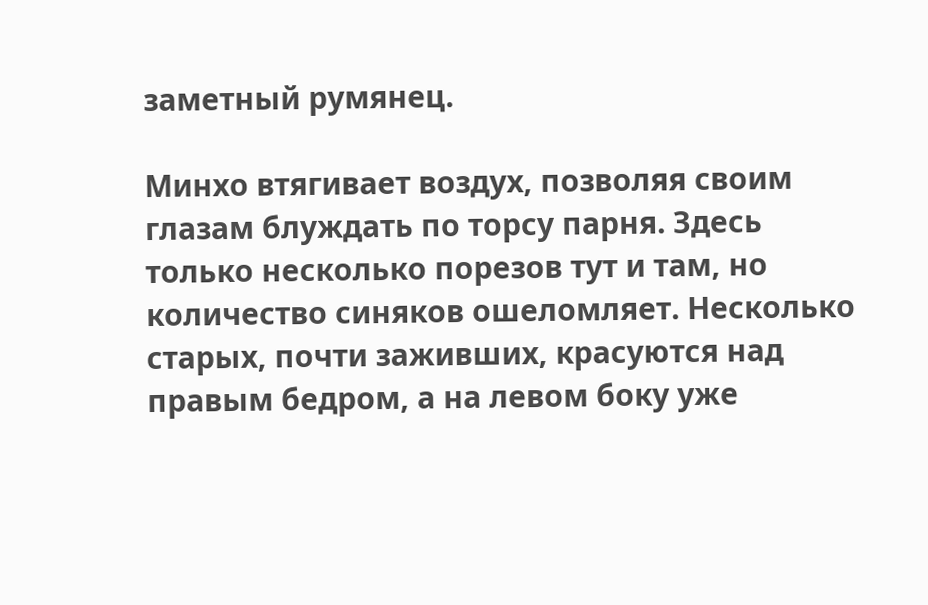заметный румянец.

Минхо втягивает воздух, позволяя своим глазам блуждать по торсу парня. Здесь только несколько порезов тут и там, но количество синяков ошеломляет. Несколько старых, почти заживших, красуются над правым бедром, а на левом боку уже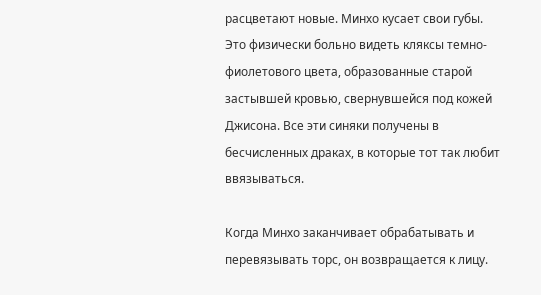расцветают новые. Минхо кусает свои губы. Это физически больно видеть кляксы темно-фиолетового цвета, образованные старой застывшей кровью, свернувшейся под кожей Джисона. Все эти синяки получены в бесчисленных драках, в которые тот так любит ввязываться.

Когда Минхо заканчивает обрабатывать и перевязывать торс, он возвращается к лицу.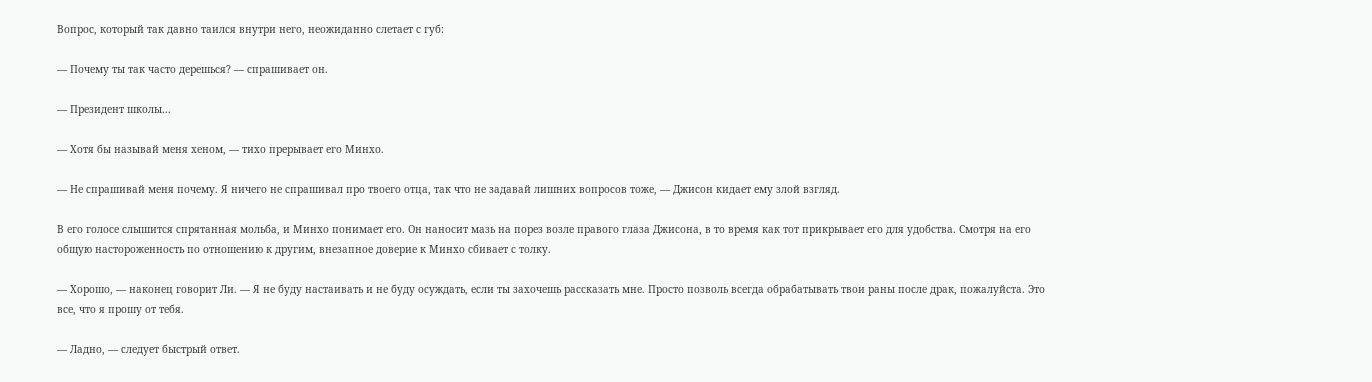Вопрос, который так давно таился внутри него, неожиданно слетает с губ:

— Почему ты так часто дерешься? — спрашивает он.

— Президент школы...

— Хотя бы называй меня хеном, — тихо прерывает его Минхо.

— Не спрашивай меня почему. Я ничего не спрашивал про твоего отца, так что не задавай лишних вопросов тоже, — Джисон кидает ему злой взгляд.

В его голосе слышится спрятанная мольба, и Минхо понимает его. Он наносит мазь на порез возле правого глаза Джисона, в то время как тот прикрывает его для удобства. Смотря на его общую настороженность по отношению к другим, внезапное доверие к Минхо сбивает с толку.

— Хорошо, — наконец говорит Ли. — Я не буду настаивать и не буду осуждать, если ты захочешь рассказать мне. Просто позволь всегда обрабатывать твои раны после драк, пожалуйста. Это все, что я прошу от тебя.

— Ладно, — следует быстрый ответ.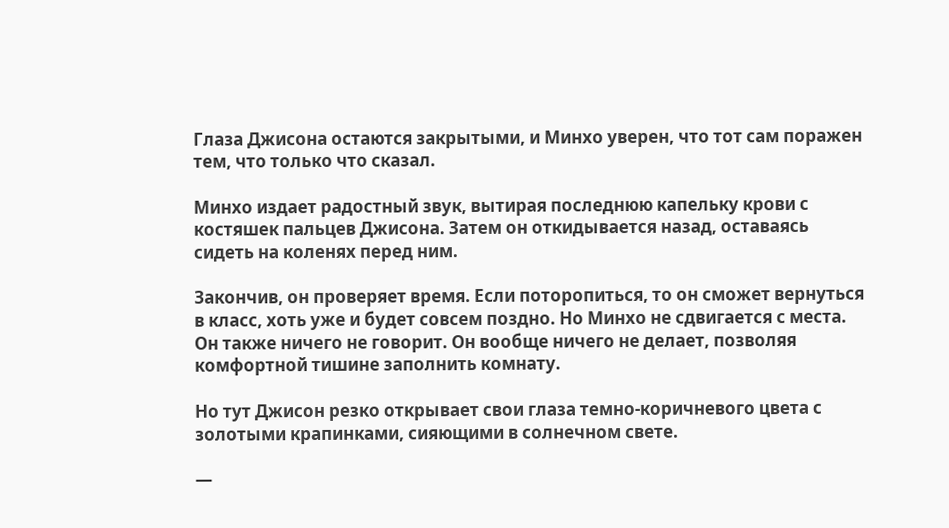Глаза Джисона остаются закрытыми, и Минхо уверен, что тот сам поражен тем, что только что сказал.

Минхо издает радостный звук, вытирая последнюю капельку крови с костяшек пальцев Джисона. Затем он откидывается назад, оставаясь сидеть на коленях перед ним.

Закончив, он проверяет время. Если поторопиться, то он сможет вернуться в класс, хоть уже и будет совсем поздно. Но Минхо не сдвигается с места. Он также ничего не говорит. Он вообще ничего не делает, позволяя комфортной тишине заполнить комнату.

Но тут Джисон резко открывает свои глаза темно-коричневого цвета с золотыми крапинками, сияющими в солнечном свете.

—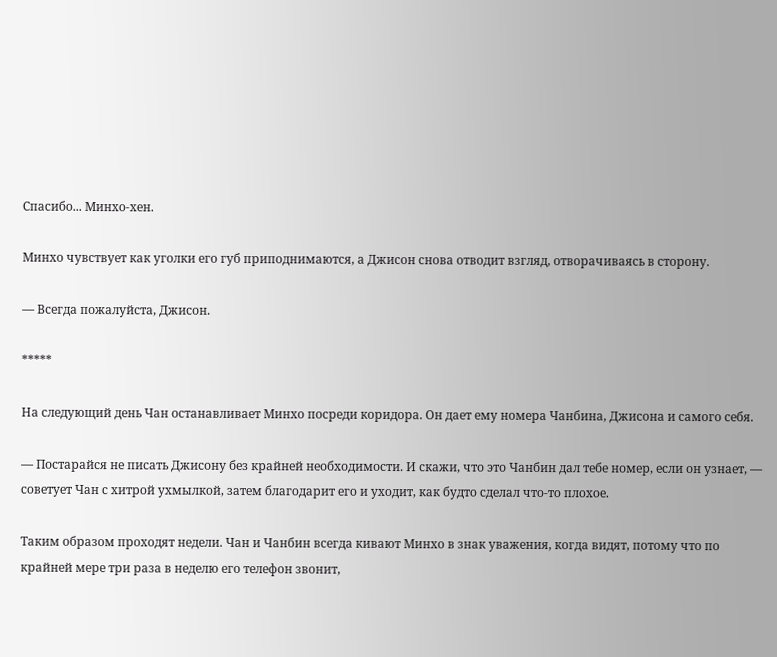Спасибо... Минхо-хен.

Минхо чувствует как уголки его губ приподнимаются, а Джисон снова отводит взгляд, отворачиваясь в сторону.

— Всегда пожалуйста, Джисон.

*****

На следующий день Чан останавливает Минхо посреди коридора. Он дает ему номера Чанбина, Джисона и самого себя.

— Постарайся не писать Джисону без крайней необходимости. И скажи, что это Чанбин дал тебе номер, если он узнает, — советует Чан с хитрой ухмылкой, затем благодарит его и уходит, как будто сделал что-то плохое.

Таким образом проходят недели. Чан и Чанбин всегда кивают Минхо в знак уважения, когда видят, потому что по крайней мере три раза в неделю его телефон звонит,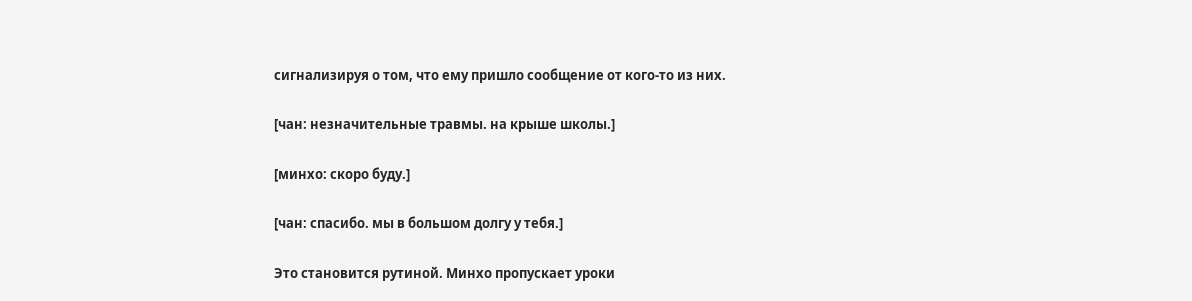сигнализируя о том, что ему пришло сообщение от кого-то из них.

[чан: незначительные травмы. на крыше школы.]

[минхо: скоро буду.]

[чан: спасибо. мы в большом долгу у тебя.]

Это становится рутиной. Минхо пропускает уроки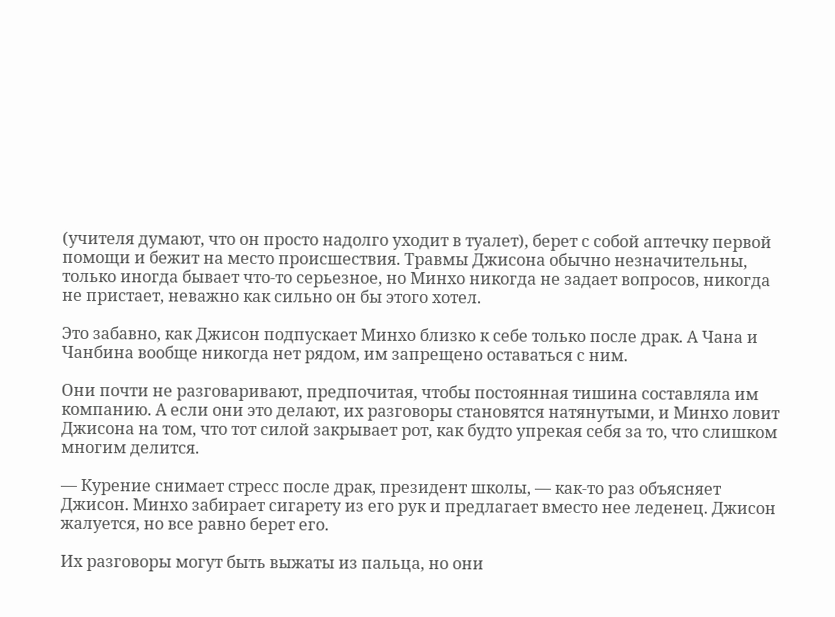(учителя думают, что он просто надолго уходит в туалет), берет с собой аптечку первой помощи и бежит на место происшествия. Травмы Джисона обычно незначительны, только иногда бывает что-то серьезное, но Минхо никогда не задает вопросов, никогда не пристает, неважно как сильно он бы этого хотел.

Это забавно, как Джисон подпускает Минхо близко к себе только после драк. А Чана и Чанбина вообще никогда нет рядом, им запрещено оставаться с ним.

Они почти не разговаривают, предпочитая, чтобы постоянная тишина составляла им компанию. А если они это делают, их разговоры становятся натянутыми, и Минхо ловит Джисона на том, что тот силой закрывает рот, как будто упрекая себя за то, что слишком многим делится.

— Курение снимает стресс после драк, президент школы, — как-то раз объясняет Джисон. Минхо забирает сигарету из его рук и предлагает вместо нее леденец. Джисон жалуется, но все равно берет его.

Их разговоры могут быть выжаты из пальца, но они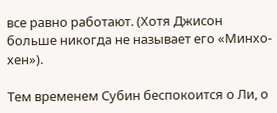все равно работают. (Хотя Джисон больше никогда не называет его «Минхо-хен»).

Тем временем Субин беспокоится о Ли, о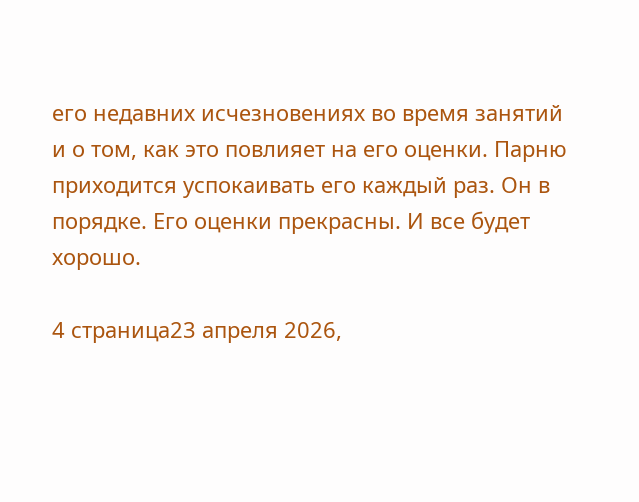его недавних исчезновениях во время занятий и о том, как это повлияет на его оценки. Парню приходится успокаивать его каждый раз. Он в порядке. Его оценки прекрасны. И все будет хорошо.

4 страница23 апреля 2026,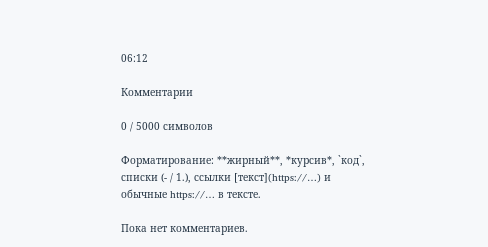06:12

Комментарии

0 / 5000 символов

Форматирование: **жирный**, *курсив*, `код`, списки (- / 1.), ссылки [текст](https://…) и обычные https://… в тексте.

Пока нет комментариев.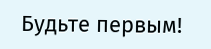Будьте первым!